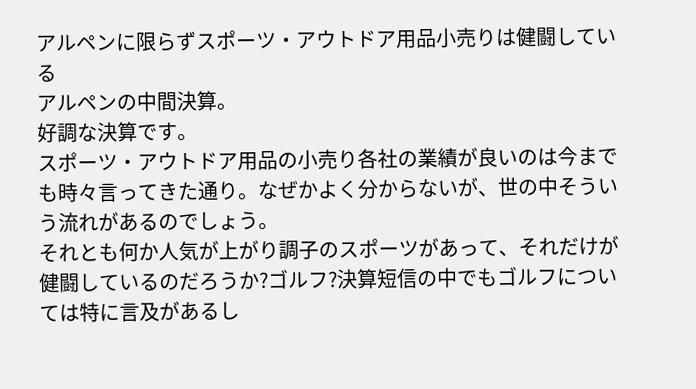アルペンに限らずスポーツ・アウトドア用品小売りは健闘している
アルペンの中間決算。
好調な決算です。
スポーツ・アウトドア用品の小売り各社の業績が良いのは今までも時々言ってきた通り。なぜかよく分からないが、世の中そういう流れがあるのでしょう。
それとも何か人気が上がり調子のスポーツがあって、それだけが健闘しているのだろうか?ゴルフ?決算短信の中でもゴルフについては特に言及があるし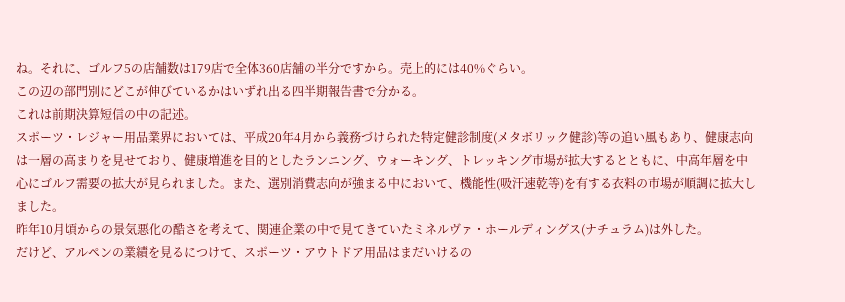ね。それに、ゴルフ5の店舗数は179店で全体360店舗の半分ですから。売上的には40%ぐらい。
この辺の部門別にどこが伸びているかはいずれ出る四半期報告書で分かる。
これは前期決算短信の中の記述。
スポーツ・レジャー用品業界においては、平成20年4月から義務づけられた特定健診制度(メタボリック健診)等の追い風もあり、健康志向は一層の高まりを見せており、健康増進を目的としたランニング、ウォーキング、トレッキング市場が拡大するとともに、中高年層を中心にゴルフ需要の拡大が見られました。また、選別消費志向が強まる中において、機能性(吸汗速乾等)を有する衣料の市場が順調に拡大しました。
昨年10月頃からの景気悪化の酷さを考えて、関連企業の中で見てきていたミネルヴァ・ホールディングス(ナチュラム)は外した。
だけど、アルペンの業績を見るにつけて、スポーツ・アウトドア用品はまだいけるの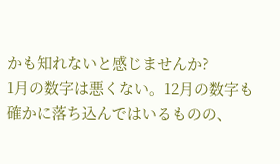かも知れないと感じませんか?
1月の数字は悪くない。12月の数字も確かに落ち込んではいるものの、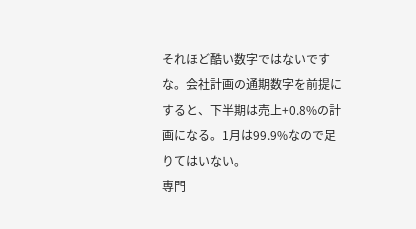それほど酷い数字ではないですな。会社計画の通期数字を前提にすると、下半期は売上+0.8%の計画になる。1月は99.9%なので足りてはいない。
専門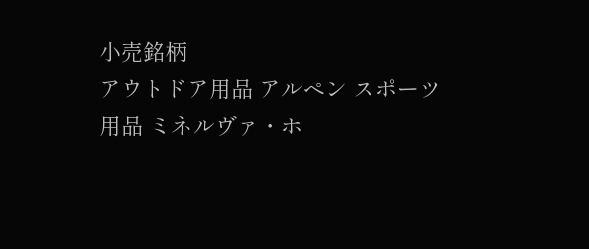小売銘柄
アウトドア用品 アルペン スポーツ用品 ミネルヴァ・ホ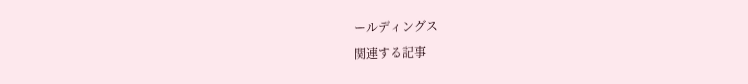ールディングス
関連する記事